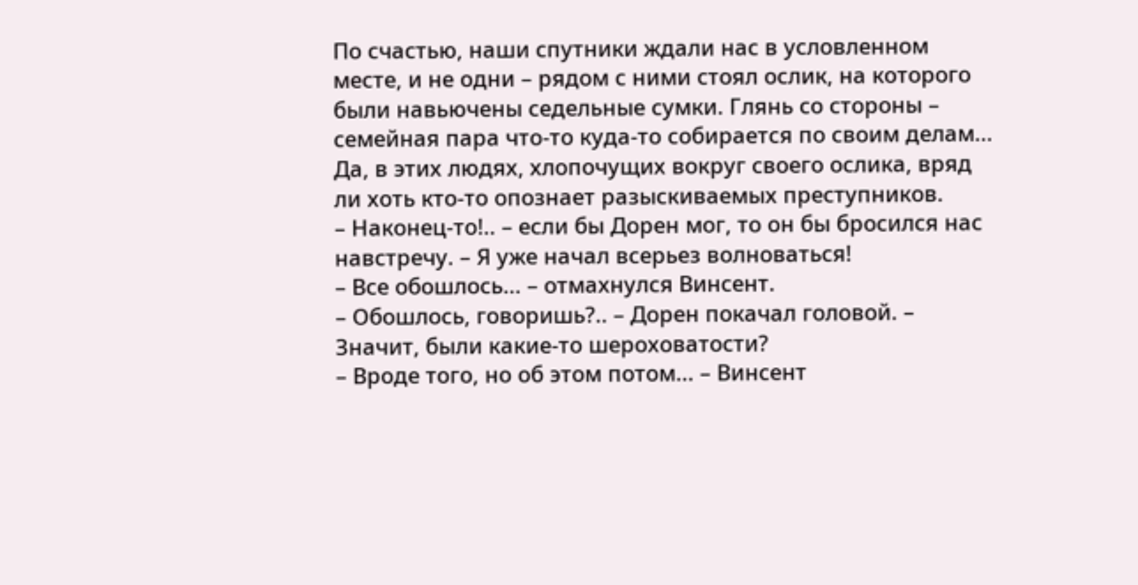По счастью, наши спутники ждали нас в условленном месте, и не одни – рядом с ними стоял ослик, на которого были навьючены седельные сумки. Глянь со стороны – семейная пара что-то куда-то собирается по своим делам... Да, в этих людях, хлопочущих вокруг своего ослика, вряд ли хоть кто-то опознает разыскиваемых преступников.
– Наконец-то!.. – если бы Дорен мог, то он бы бросился нас навстречу. – Я уже начал всерьез волноваться!
– Все обошлось... – отмахнулся Винсент.
– Обошлось, говоришь?.. – Дорен покачал головой. – Значит, были какие-то шероховатости?
– Вроде того, но об этом потом... – Винсент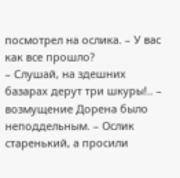посмотрел на ослика. – У вас как все прошло?
– Слушай, на здешних базарах дерут три шкуры!.. – возмущение Дорена было неподдельным. – Ослик старенький, а просили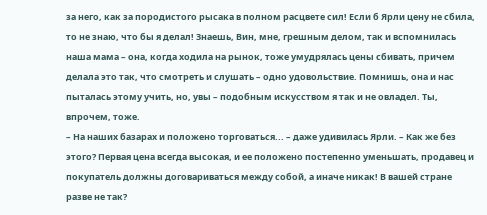за него, как за породистого рысака в полном расцвете сил! Если б Ярли цену не сбила, то не знаю, что бы я делал! Знаешь, Вин, мне, грешным делом, так и вспомнилась наша мама – она, когда ходила на рынок, тоже умудрялась цены сбивать, причем делала это так, что смотреть и слушать – одно удовольствие. Помнишь, она и нас пыталась этому учить, но, увы – подобным искусством я так и не овладел. Ты, впрочем, тоже.
– На наших базарах и положено торговаться... – даже удивилась Ярли. – Как же без этого? Первая цена всегда высокая, и ее положено постепенно уменьшать, продавец и покупатель должны договариваться между собой, а иначе никак! В вашей стране разве не так?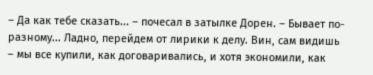– Да как тебе сказать... – почесал в затылке Дорен. – Бывает по-разному... Ладно, перейдем от лирики к делу. Вин, сам видишь – мы все купили, как договаривались, и хотя экономили, как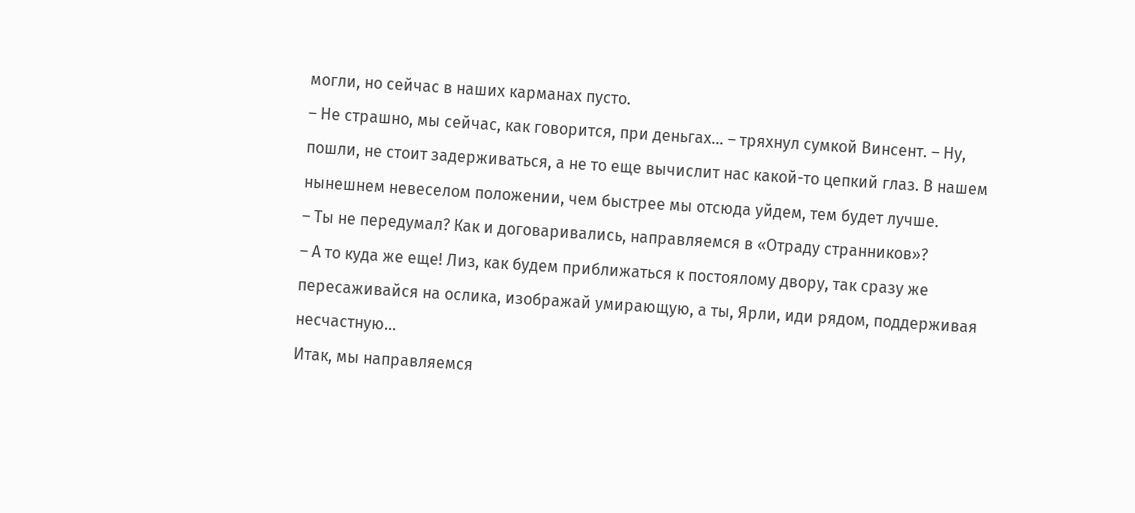могли, но сейчас в наших карманах пусто.
– Не страшно, мы сейчас, как говорится, при деньгах... – тряхнул сумкой Винсент. – Ну, пошли, не стоит задерживаться, а не то еще вычислит нас какой-то цепкий глаз. В нашем нынешнем невеселом положении, чем быстрее мы отсюда уйдем, тем будет лучше.
– Ты не передумал? Как и договаривались, направляемся в «Отраду странников»?
– А то куда же еще! Лиз, как будем приближаться к постоялому двору, так сразу же пересаживайся на ослика, изображай умирающую, а ты, Ярли, иди рядом, поддерживая несчастную...
Итак, мы направляемся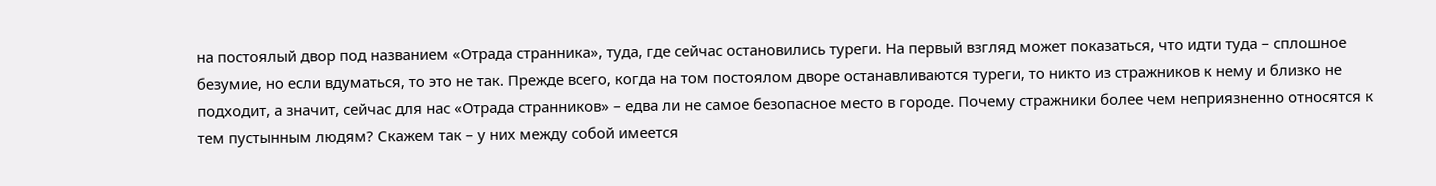на постоялый двор под названием «Отрада странника», туда, где сейчас остановились туреги. На первый взгляд может показаться, что идти туда – сплошное безумие, но если вдуматься, то это не так. Прежде всего, когда на том постоялом дворе останавливаются туреги, то никто из стражников к нему и близко не подходит, а значит, сейчас для нас «Отрада странников» – едва ли не самое безопасное место в городе. Почему стражники более чем неприязненно относятся к тем пустынным людям? Скажем так – у них между собой имеется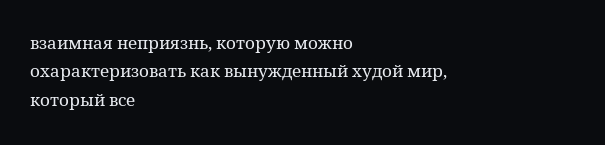взаимная неприязнь, которую можно охарактеризовать как вынужденный худой мир, который все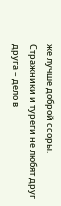же лучше доброй ссоры. Стражники и туреги не любят друг друга – дело в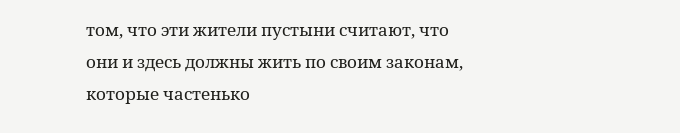том, что эти жители пустыни считают, что они и здесь должны жить по своим законам, которые частенько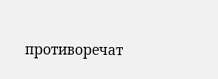противоречат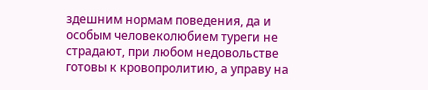здешним нормам поведения, да и особым человеколюбием туреги не страдают, при любом недовольстве готовы к кровопролитию, а управу на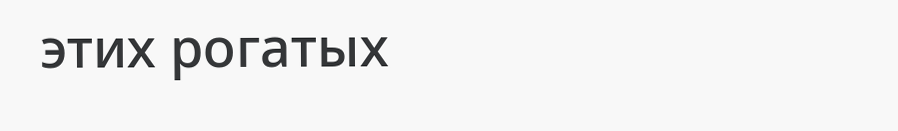этих рогатых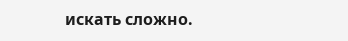искать сложно.